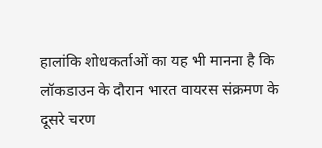हालांकि शोधकर्ताओं का यह भी मानना है कि लॉकडाउन के दौरान भारत वायरस संक्रमण के दूसरे चरण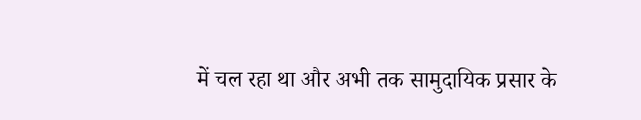में चल रहा था और अभी तक सामुदायिक प्रसार के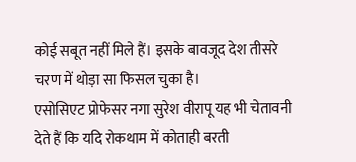कोई सबूत नहीं मिले हैं। इसके बावजूद देश तीसरे चरण में थोड़ा सा फिसल चुका है।
एसोसिएट प्रोफेसर नगा सुरेश वीरापू यह भी चेतावनी देते हैं कि यदि रोकथाम में कोताही बरती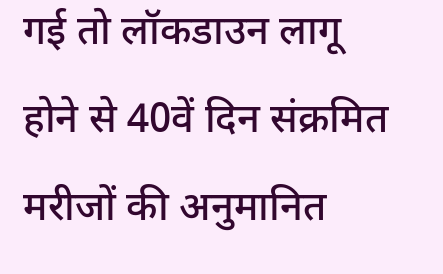गई तो लॉकडाउन लागू होने से 40वें दिन संक्रमित मरीजों की अनुमानित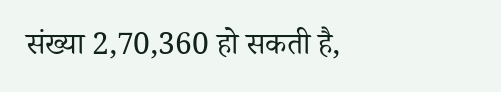संख्या 2,70,360 हो सकती है,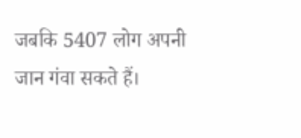जबकि 5407 लोग अपनी जान गंवा सकते हैं।